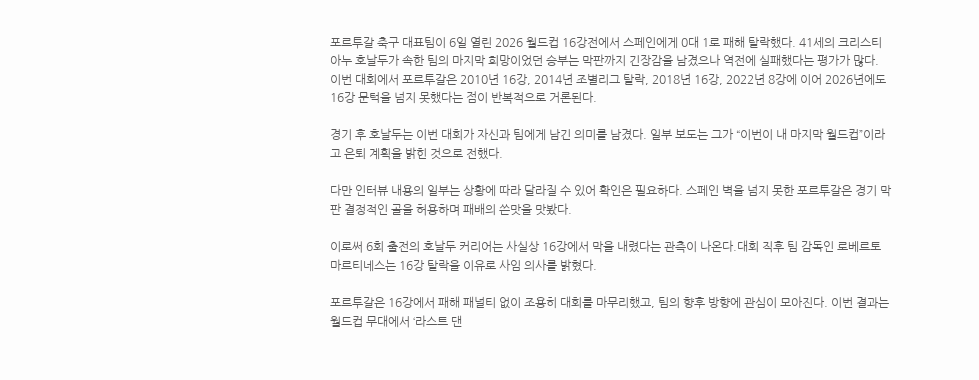포르투갈 축구 대표팀이 6일 열린 2026 월드컵 16강전에서 스페인에게 0대 1로 패해 탈락했다. 41세의 크리스티아누 호날두가 속한 팀의 마지막 희망이었던 승부는 막판까지 긴장감을 남겼으나 역전에 실패했다는 평가가 많다. 이번 대회에서 포르투갈은 2010년 16강, 2014년 조별리그 탈락, 2018년 16강, 2022년 8강에 이어 2026년에도 16강 문턱을 넘지 못했다는 점이 반복적으로 거론된다.

경기 후 호날두는 이번 대회가 자신과 팀에게 남긴 의미를 남겼다. 일부 보도는 그가 “이번이 내 마지막 월드컵”이라고 은퇴 계획을 밝힌 것으로 전했다.

다만 인터뷰 내용의 일부는 상황에 따라 달라질 수 있어 확인은 필요하다. 스페인 벽을 넘지 못한 포르투갈은 경기 막판 결정적인 골을 허용하며 패배의 쓴맛을 맛봤다.

이로써 6회 출전의 호날두 커리어는 사실상 16강에서 막을 내렸다는 관측이 나온다.대회 직후 팀 감독인 로베르토 마르티네스는 16강 탈락을 이유로 사임 의사를 밝혔다.

포르투갈은 16강에서 패해 패널티 없이 조용히 대회를 마무리했고, 팀의 향후 방향에 관심이 모아진다. 이번 결과는 월드컵 무대에서 ‘라스트 댄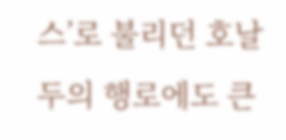스’로 불리던 호날두의 행로에도 큰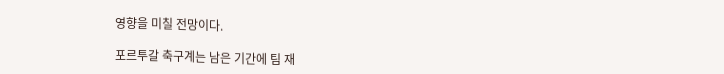영향을 미칠 전망이다.

포르투갈 축구계는 남은 기간에 팀 재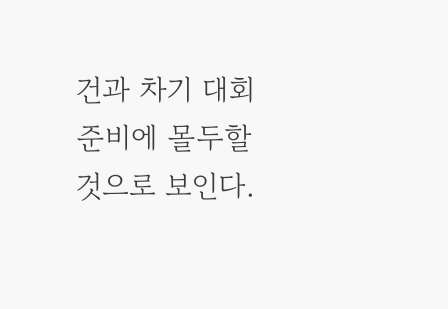건과 차기 대회 준비에 몰두할 것으로 보인다.